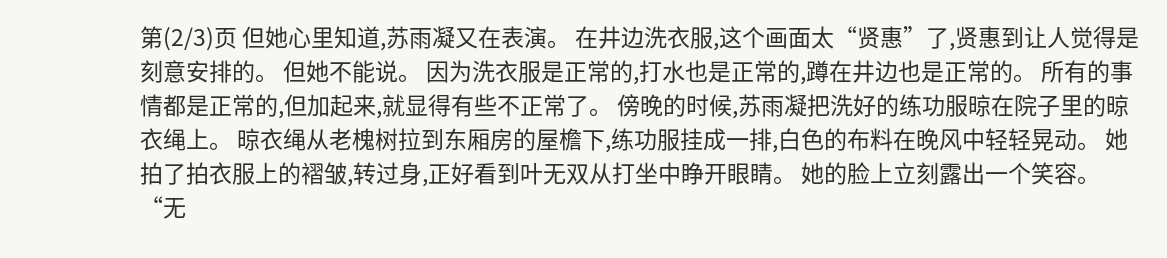第(2/3)页 但她心里知道,苏雨凝又在表演。 在井边洗衣服,这个画面太“贤惠”了,贤惠到让人觉得是刻意安排的。 但她不能说。 因为洗衣服是正常的,打水也是正常的,蹲在井边也是正常的。 所有的事情都是正常的,但加起来,就显得有些不正常了。 傍晚的时候,苏雨凝把洗好的练功服晾在院子里的晾衣绳上。 晾衣绳从老槐树拉到东厢房的屋檐下,练功服挂成一排,白色的布料在晚风中轻轻晃动。 她拍了拍衣服上的褶皱,转过身,正好看到叶无双从打坐中睁开眼睛。 她的脸上立刻露出一个笑容。 “无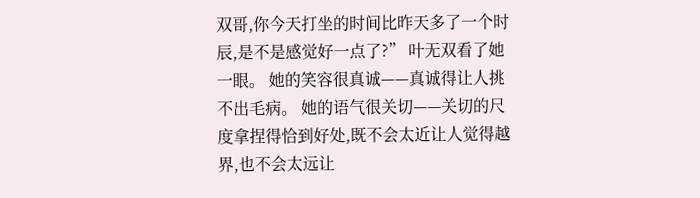双哥,你今天打坐的时间比昨天多了一个时辰,是不是感觉好一点了?” 叶无双看了她一眼。 她的笑容很真诚——真诚得让人挑不出毛病。 她的语气很关切——关切的尺度拿捏得恰到好处,既不会太近让人觉得越界,也不会太远让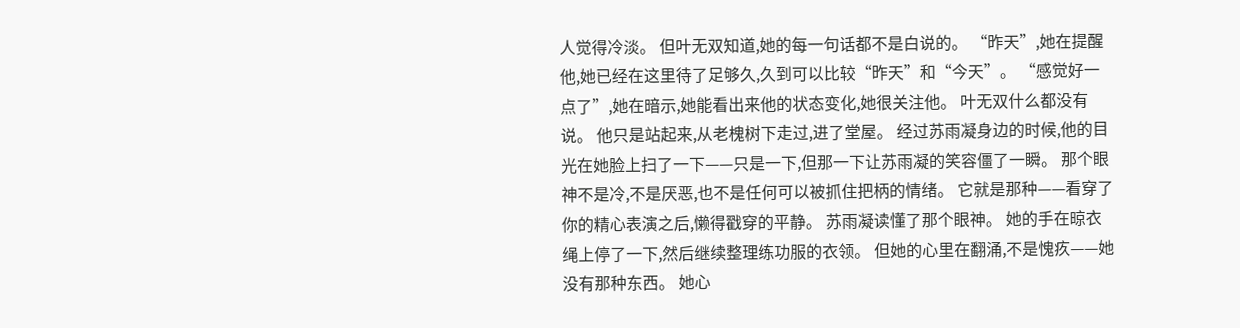人觉得冷淡。 但叶无双知道,她的每一句话都不是白说的。 “昨天”,她在提醒他,她已经在这里待了足够久,久到可以比较“昨天”和“今天”。 “感觉好一点了”,她在暗示,她能看出来他的状态变化,她很关注他。 叶无双什么都没有说。 他只是站起来,从老槐树下走过,进了堂屋。 经过苏雨凝身边的时候,他的目光在她脸上扫了一下——只是一下,但那一下让苏雨凝的笑容僵了一瞬。 那个眼神不是冷,不是厌恶,也不是任何可以被抓住把柄的情绪。 它就是那种——看穿了你的精心表演之后,懒得戳穿的平静。 苏雨凝读懂了那个眼神。 她的手在晾衣绳上停了一下,然后继续整理练功服的衣领。 但她的心里在翻涌,不是愧疚——她没有那种东西。 她心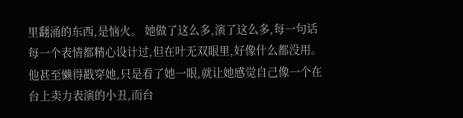里翻涌的东西,是恼火。 她做了这么多,演了这么多,每一句话每一个表情都精心设计过,但在叶无双眼里,好像什么都没用。 他甚至懒得戳穿她,只是看了她一眼,就让她感觉自己像一个在台上卖力表演的小丑,而台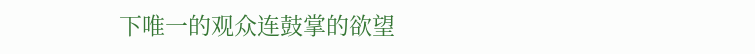下唯一的观众连鼓掌的欲望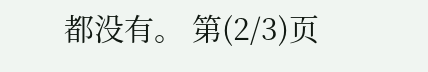都没有。 第(2/3)页